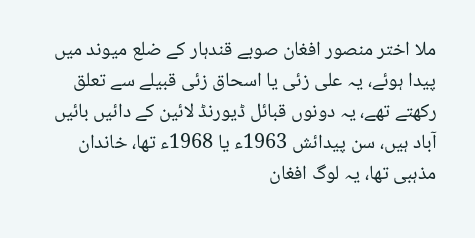ملا اختر منصور افغان صوبے قندہار کے ضلع میوند میں پیدا ہوئے، یہ علی زئی یا اسحاق زئی قبیلے سے تعلق رکھتے تھے، یہ دونوں قبائل ڈیورنڈ لائین کے دائیں بائیں آباد ہیں، سن پیدائش 1963ء یا 1968ء تھا، خاندان مذہبی تھا، یہ لوگ افغان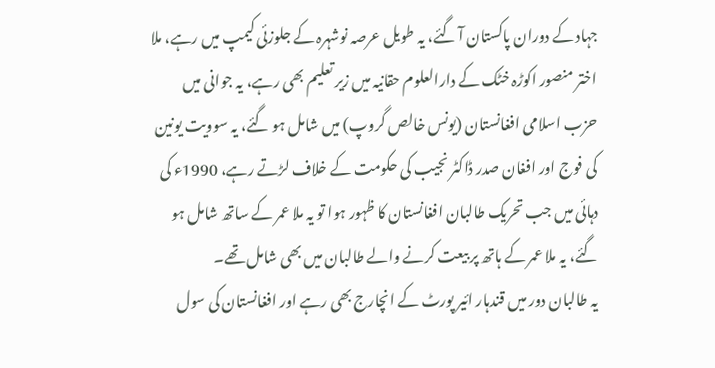جہاد کے دوران پاکستان آ گئے، یہ طویل عرصہ نوشہرہ کے جلوزئی کیمپ میں رہے، ملا اختر منصور اکوڑہ خٹک کے دارالعلوم حقانیہ میں زیر تعلیم بھی رہے، یہ جوانی میں حزب اسلامی افغانستان (یونس خالص گروپ) میں شامل ہو گئے، یہ سوویت یونین کی فوج اور افغان صدر ڈاکٹر نجیب کی حکومت کے خلاف لڑتے رہے، 1990ء کی دہائی میں جب تحریک طالبان افغانستان کا ظہور ہوا تو یہ ملا عمر کے ساتھ شامل ہو گئے، یہ ملا عمر کے ہاتھ پر بیعت کرنے والے طالبان میں بھی شامل تھے۔
یہ طالبان دور میں قندہار ائیر پورٹ کے انچارج بھی رہے اور افغانستان کی سول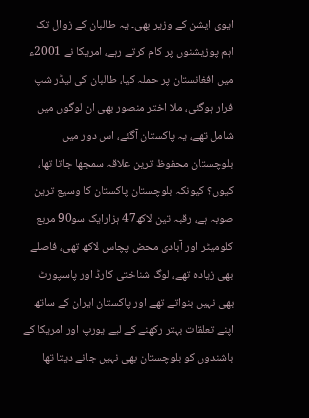ایوی ایشن کے وزیر بھی۔ یہ طالبان کے زوال تک اہم پوزیشنوں پر کام کرتے رہے، امریکا نے 2001ء میں افغانستان پر حملہ کیا، طالبان کی لیڈر شپ فرار ہوگئی، ملا اختر منصور بھی ان لوگوں میں شامل تھے، یہ پاکستان آگئے، اس دور میں بلوچستان محفوظ ترین علاقہ سمجھا جاتا تھا، کیوں؟ کیونکہ بلوچستان پاکستان کا وسیع ترین صوبہ ہے، رقبہ تین لاکھ47 ہزارایک سو90 مربع کلومیٹر اور آبادی محض پچاس لاکھ تھی، فاصلے بھی زیادہ تھے، لوگ شناختی کارڈ اور پاسپورٹ بھی نہیں بنواتے تھے اور پاکستان ایران کے ساتھ اپنے تعلقات بہتر رکھنے کے لیے یورپ اور امریکا کے باشندوں کو بلوچستان بھی نہیں جانے دیتا تھا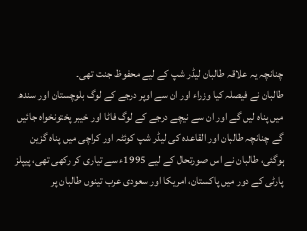چنانچہ یہ علاقہ طالبان لیڈر شپ کے لیے محفوظ جنت تھی۔
طالبان نے فیصلہ کیا وزراء اور ان سے اوپر درجے کے لوگ بلوچستان اور سندھ میں پناہ لیں گے اور ان سے نیچے درجے کے لوگ فاٹا اور خیبر پختونخواہ جائیں گے چنانچہ طالبان اور القاعدہ کی لیڈر شپ کوئٹہ اور کراچی میں پناہ گزین ہوگئی، طالبان نے اس صورتحال کے لیے 1995ء سے تیاری کر رکھی تھی، پیپلز پارٹی کے دور میں پاکستان، امریکا اور سعودی عرب تینوں طالبان پر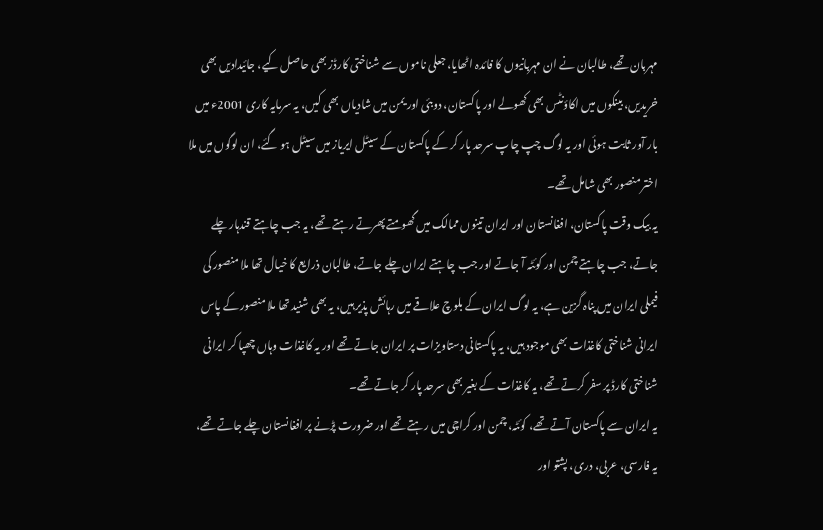مہربان تھے، طالبان نے ان مہربانیوں کا فائدہ اٹھایا، جعلی ناموں سے شناختی کارڈز بھی حاصل کیے، جائیدادیں بھی خریدیں، بینکوں میں اکاؤنٹس بھی کھولے اور پاکستان، دوبئی اور یمن میں شادیاں بھی کیں، یہ سرمایہ کاری 2001ء میں بار آور ثابت ہوئی اور یہ لوگ چپ چاپ سرحد پار کر کے پاکستان کے سیٹل ایریاز میں سیٹل ہو گئے، ان لوگوں میں ملا اختر منصور بھی شامل تھے۔
یہ بیک وقت پاکستان، افغانستان اور ایران تینوں ممالک میں گھومتے پھرتے رہتے تھے، یہ جب چاہتے قندہار چلے جاتے، جب چاہتے چمن اور کوئٹہ آ جاتے اور جب چاہتے ایران چلے جاتے، طالبان ذرایع کا خیال تھا ملا منصور کی فیملی ایران میں پناہ گزین ہے، یہ لوگ ایران کے بلوچ علاقے میں رہائش پذیر ہیں، یہ بھی شنید تھا ملا منصور کے پاس ایرانی شناختی کاغذات بھی موجود ہیں، یہ پاکستانی دستاویزات پر ایران جاتے تھے اور یہ کاغذات وہاں چھپا کر ایرانی شناختی کارڈ پر سفر کرتے تھے، یہ کاغذات کے بغیر بھی سرحد پار کر جاتے تھے۔
یہ ایران سے پاکستان آتے تھے، کوئٹہ، چمن اور کراچی میں رہتے تھے اور ضرورت پڑنے پر افغانستان چلے جاتے تھے، یہ فارسی، عربی، دری، پشتو اور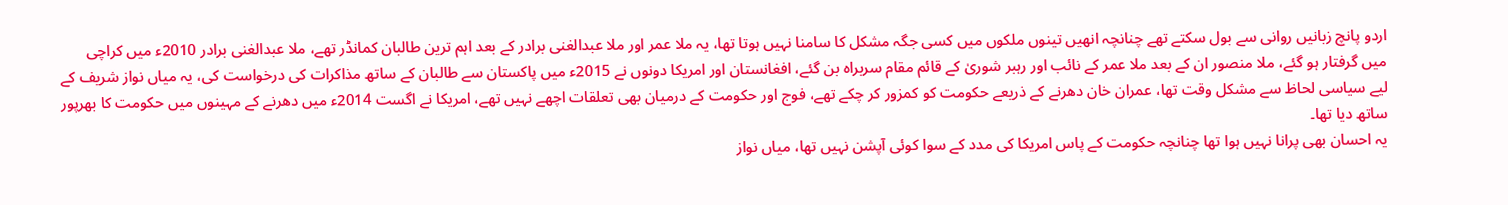اردو پانچ زبانیں روانی سے بول سکتے تھے چنانچہ انھیں تینوں ملکوں میں کسی جگہ مشکل کا سامنا نہیں ہوتا تھا، یہ ملا عمر اور ملا عبدالغنی برادر کے بعد اہم ترین طالبان کمانڈر تھے، ملا عبدالغنی برادر 2010ء میں کراچی میں گرفتار ہو گئے، ملا منصور ان کے بعد ملا عمر کے نائب اور رہبر شوریٰ کے قائم مقام سربراہ بن گئے، افغانستان اور امریکا دونوں نے 2015ء میں پاکستان سے طالبان کے ساتھ مذاکرات کی درخواست کی، یہ میاں نواز شریف کے لیے سیاسی لحاظ سے مشکل وقت تھا، عمران خان دھرنے کے ذریعے حکومت کو کمزور کر چکے تھے، فوج اور حکومت کے درمیان بھی تعلقات اچھے نہیں تھے، امریکا نے اگست 2014ء میں دھرنے کے مہینوں میں حکومت کا بھرپور ساتھ دیا تھا۔
یہ احسان بھی پرانا نہیں ہوا تھا چنانچہ حکومت کے پاس امریکا کی مدد کے سوا کوئی آپشن نہیں تھا، میاں نواز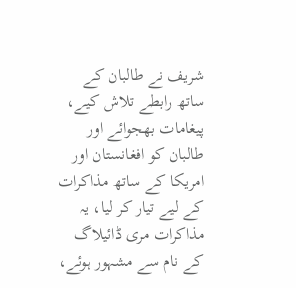شریف نے طالبان کے ساتھ رابطے تلاش کیے، پیغامات بھجوائے اور طالبان کو افغانستان اور امریکا کے ساتھ مذاکرات کے لیے تیار کر لیا، یہ مذاکرات مری ڈائیلاگ کے نام سے مشہور ہوئے،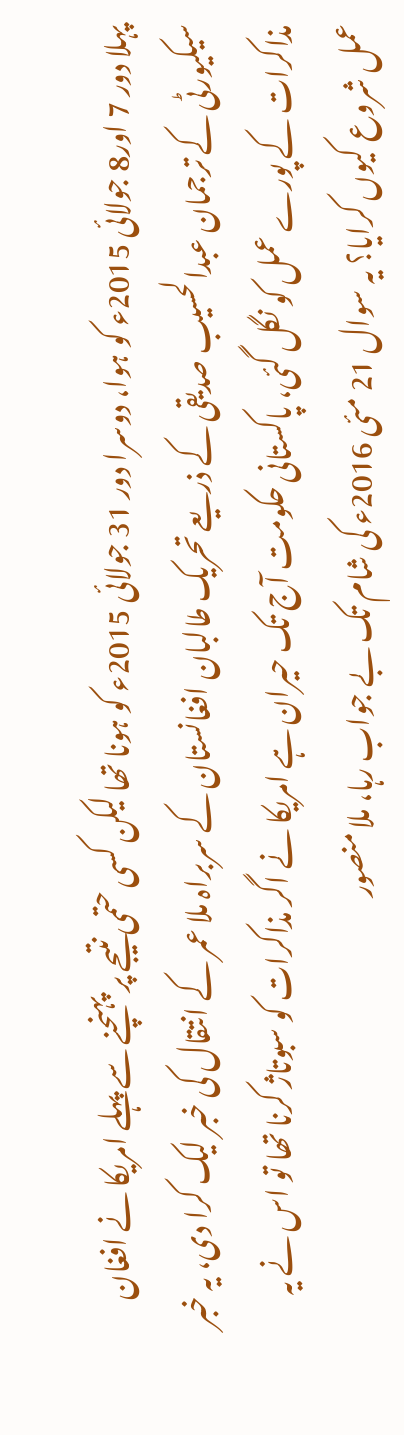پہلا دور 7 اور8 جولائی 2015ء کو ہوا، دوسرا دور 31 جولائی 2015ء کو ہونا تھا لیکن کسی حتمی نتیجے پر پہنچنے سے پہلے امریکا نے افغان سیکیورٹی کے ترجمان عبدالحسیب صدیقی کے ذریعے تحریک طالبان افغانستان کے سربراہ ملا عمر کے انتقال کی خبر لیک کرا دی، یہ خبر مذاکرات کے پورے عمل کو نگل گئی، پاکستانی حکومت آج تک حیران ہے امریکا نے اگر مذاکرات کو سبوتاژ کرنا تھا تو اس نے یہ عمل شروع کیوں کرایا؟ یہ سوال 21 مئی 2016ء کی شام تک بے جواب رہا، ملا منصور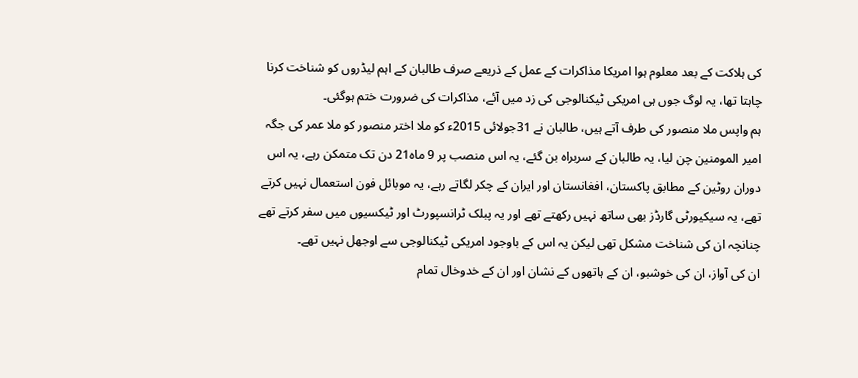کی ہلاکت کے بعد معلوم ہوا امریکا مذاکرات کے عمل کے ذریعے صرف طالبان کے اہم لیڈروں کو شناخت کرنا چاہتا تھا، یہ لوگ جوں ہی امریکی ٹیکنالوجی کی زد میں آئے، مذاکرات کی ضرورت ختم ہوگئی۔
ہم واپس ملا منصور کی طرف آتے ہیں، طالبان نے 31جولائی 2015ء کو ملا اختر منصور کو ملا عمر کی جگہ امیر المومنین چن لیا، یہ طالبان کے سربراہ بن گئے، یہ اس منصب پر 9 ماہ21 دن تک متمکن رہے، یہ اس دوران روٹین کے مطابق پاکستان، افغانستان اور ایران کے چکر لگاتے رہے، یہ موبائل فون استعمال نہیں کرتے تھے، یہ سیکیورٹی گارڈز بھی ساتھ نہیں رکھتے تھے اور یہ پبلک ٹرانسپورٹ اور ٹیکسیوں میں سفر کرتے تھے چنانچہ ان کی شناخت مشکل تھی لیکن یہ اس کے باوجود امریکی ٹیکنالوجی سے اوجھل نہیں تھے۔
ان کی آواز، ان کی خوشبو، ان کے ہاتھوں کے نشان اور ان کے خدوخال تمام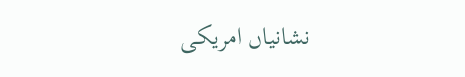نشانیاں امریکی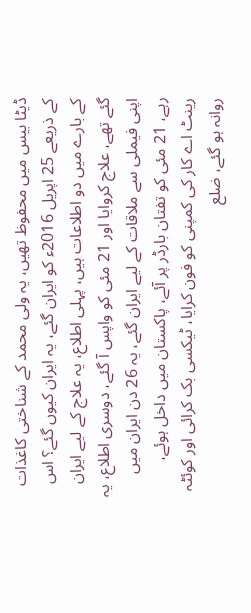ڈیٹا بیس میں محفوظ تھیں، یہ ولی محمد کے شناختی کاغذات کے ذریعے 25 اپریل 2016ء کو ایران گئے، یہ ایران کیوں گئے؟ اس کے بارے میں دو اطلاعات ہیں، پہلی اطلاع، یہ علاج کے لیے ایران گئے تھے، علاج کروایا اور 21 مئی کو واپس آ گئے، دوسری اطلاع، یہ اپنی فیملی سے ملاقات کے لیے ایران گئے، یہ 26 دن ایران میں رہے، 21 مئی کو تفتان بارڈر پر آئے، پاکستان میں داخل ہوئے، رینٹ اے کار کی کمپنی کو فون کرایا، ٹیکسی بک کرائی اور کوئٹہ روانہ ہو گئے، ضلع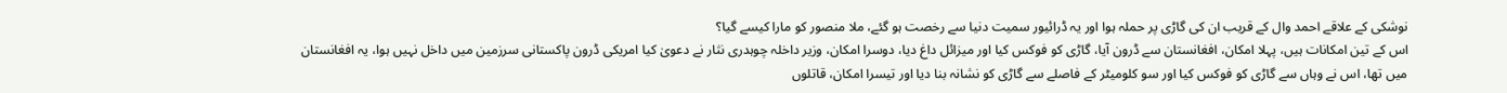نوشکی کے علاقے احمد وال کے قریب ان کی گاڑی پر حملہ ہوا اور یہ ڈرائیور سمیت دنیا سے رخصت ہو گئے، ملا منصور کو مارا کیسے گیا؟
اس کے تین امکانات ہیں، پہلا امکان، افغانستان سے ڈرون آیا، گاڑی کو فوکس کیا اور میزائل داغ دیا، دوسرا امکان، وزیر داخلہ چوہدری نثار نے دعویٰ کیا امریکی ڈرون پاکستانی سرزمین میں داخل نہیں ہوا، یہ افغانستان میں تھا، اس نے وہاں سے گاڑی کو فوکس کیا اور سو کلومیٹر کے فاصلے سے گاڑی کو نشانہ بنا دیا اور تیسرا امکان، قاتلوں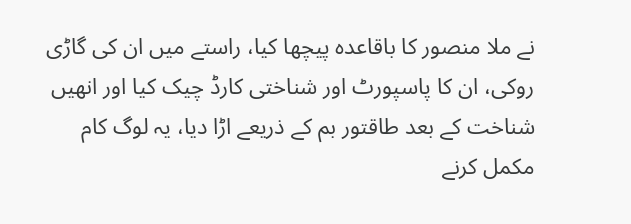نے ملا منصور کا باقاعدہ پیچھا کیا، راستے میں ان کی گاڑی روکی، ان کا پاسپورٹ اور شناختی کارڈ چیک کیا اور انھیں شناخت کے بعد طاقتور بم کے ذریعے اڑا دیا، یہ لوگ کام مکمل کرنے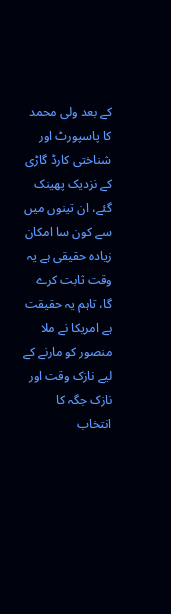کے بعد ولی محمد کا پاسپورٹ اور شناختی کارڈ گاڑی کے نزدیک پھینک گئے، ان تینوں میں سے کون سا امکان زیادہ حقیقی ہے یہ وقت ثابت کرے گا، تاہم یہ حقیقت ہے امریکا نے ملا منصور کو مارنے کے لیے نازک وقت اور نازک جگہ کا انتخاب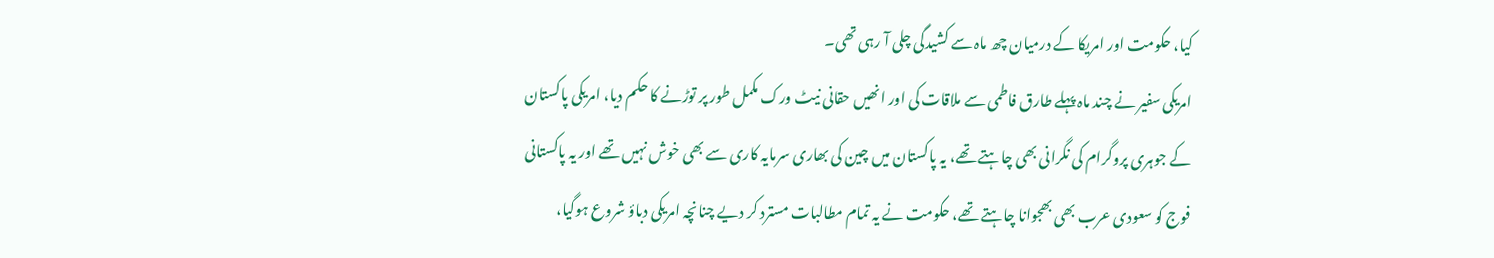کیا، حکومت اور امریکا کے درمیان چھ ماہ سے کشیدگی چلی آ رہی تھی۔
امریکی سفیر نے چند ماہ پہلے طارق فاطمی سے ملاقات کی اور انھیں حقانی نیٹ ورک مکمل طور پر توڑنے کا حکم دیا، امریکی پاکستان کے جوہری پروگرام کی نگرانی بھی چاہتے تھے، یہ پاکستان میں چین کی بھاری سرمایہ کاری سے بھی خوش نہیں تھے اور یہ پاکستانی فوج کو سعودی عرب بھی بھجوانا چاہتے تھے، حکومت نے یہ تمام مطالبات مسترد کر دیے چنانچہ امریکی دباؤ شروع ہوگیا،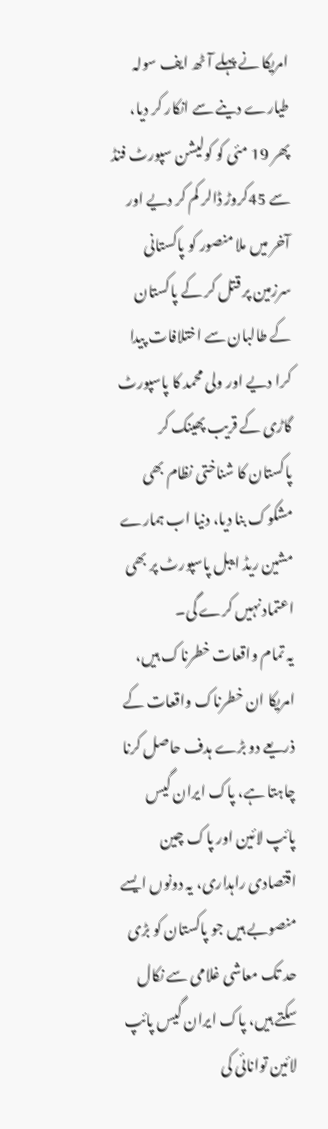امریکا نے پہلے آٹھ ایف سولہ طیارے دینے سے انکار کر دیا، پھر 19 مئی کو کولیشن سپورٹ فنڈ سے 45کروڑ ڈالر کم کر دیے اور آخر میں ملا منصور کو پاکستانی سرزمین پر قتل کر کے پاکستان کے طالبان سے اختلافات پیدا کرا دیے اور ولی محمد کا پاسپورٹ گاڑی کے قریب پھینک کر پاکستان کا شناختی نظام بھی مشکوک بنا دیا، دنیا اب ہمارے مشین ریڈ ایبل پاسپورٹ پر بھی اعتماد نہیں کرے گی۔
یہ تمام واقعات خطرناک ہیں، امریکا ان خطرناک واقعات کے ذریعے دو بڑے ہدف حاصل کرنا چاہتا ہے، پاک ایران گیس پائپ لائین اور پاک چین اقتصادی راہداری، یہ دونوں ایسے منصوبے ہیں جو پاکستان کو بڑی حد تک معاشی غلامی سے نکال سکتے ہیں، پاک ایران گیس پائپ لائین توانائی کی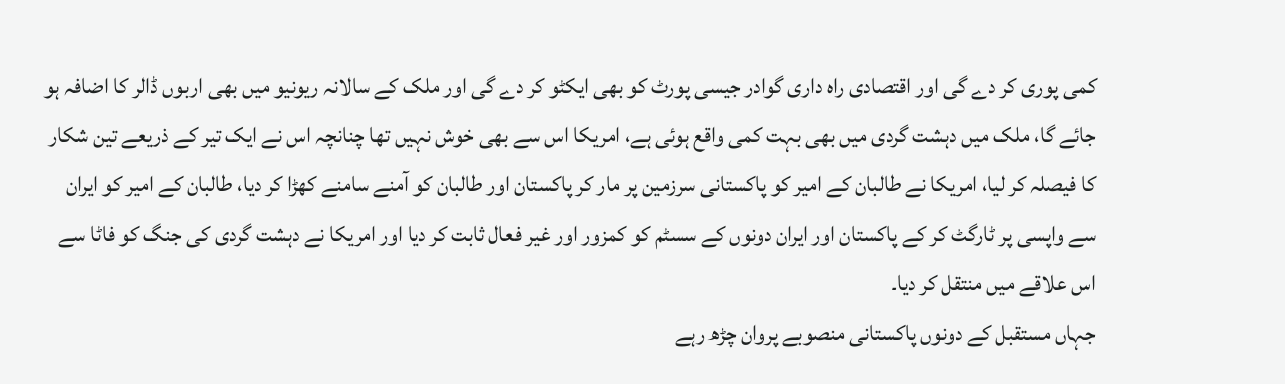کمی پوری کر دے گی اور اقتصادی راہ داری گوادر جیسی پورٹ کو بھی ایکٹو کر دے گی اور ملک کے سالانہ ریونیو میں بھی اربوں ڈالر کا اضافہ ہو جائے گا، ملک میں دہشت گردی میں بھی بہت کمی واقع ہوئی ہے، امریکا اس سے بھی خوش نہیں تھا چنانچہ اس نے ایک تیر کے ذریعے تین شکار کا فیصلہ کر لیا، امریکا نے طالبان کے امیر کو پاکستانی سرزمین پر مار کر پاکستان اور طالبان کو آمنے سامنے کھڑا کر دیا، طالبان کے امیر کو ایران سے واپسی پر ٹارگٹ کر کے پاکستان اور ایران دونوں کے سسٹم کو کمزور اور غیر فعال ثابت کر دیا اور امریکا نے دہشت گردی کی جنگ کو فاٹا سے اس علاقے میں منتقل کر دیا۔
جہاں مستقبل کے دونوں پاکستانی منصوبے پروان چڑھ رہے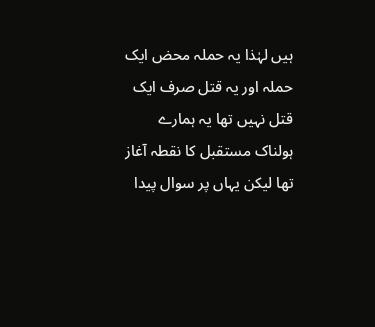ہیں لہٰذا یہ حملہ محض ایک حملہ اور یہ قتل صرف ایک قتل نہیں تھا یہ ہمارے ہولناک مستقبل کا نقطہ آغاز تھا لیکن یہاں پر سوال پیدا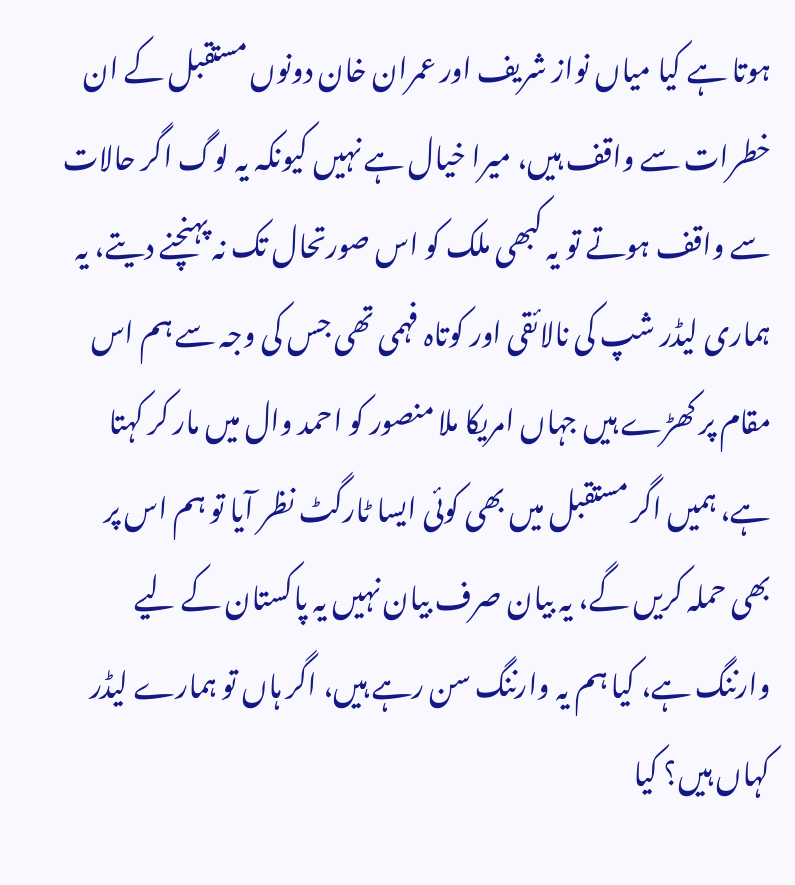ہوتا ہے کیا میاں نواز شریف اور عمران خان دونوں مستقبل کے ان خطرات سے واقف ہیں، میرا خیال ہے نہیں کیونکہ یہ لوگ اگر حالات سے واقف ہوتے تو یہ کبھی ملک کو اس صورتحال تک نہ پہنچنے دیتے، یہ ہماری لیڈر شپ کی نالائقی اور کوتاہ فہمی تھی جس کی وجہ سے ہم اس مقام پر کھڑے ہیں جہاں امریکا ملا منصور کو احمد وال میں مار کر کہتا ہے، ہمیں اگر مستقبل میں بھی کوئی ایسا ٹارگٹ نظر آیا تو ہم اس پر بھی حملہ کریں گے، یہ بیان صرف بیان نہیں یہ پاکستان کے لیے وارننگ ہے، کیا ہم یہ وارننگ سن رہے ہیں، اگر ہاں تو ہمارے لیڈر کہاں ہیں؟ کیا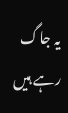یہ جاگ رہے ہیں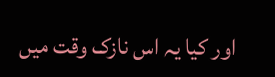اور کیا یہ اس نازک وقت میں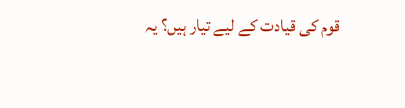قوم کی قیادت کے لیے تیار ہیں؟ یہ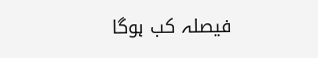فیصلہ کب ہوگا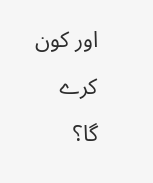اور کون کرے گا؟